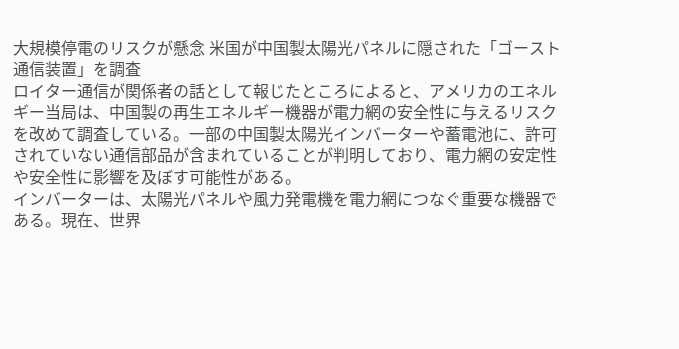大規模停電のリスクが懸念 米国が中国製太陽光パネルに隠された「ゴースト通信装置」を調査
ロイター通信が関係者の話として報じたところによると、アメリカのエネルギー当局は、中国製の再生エネルギー機器が電力網の安全性に与えるリスクを改めて調査している。一部の中国製太陽光インバーターや蓄電池に、許可されていない通信部品が含まれていることが判明しており、電力網の安定性や安全性に影響を及ぼす可能性がある。
インバーターは、太陽光パネルや風力発電機を電力網につなぐ重要な機器である。現在、世界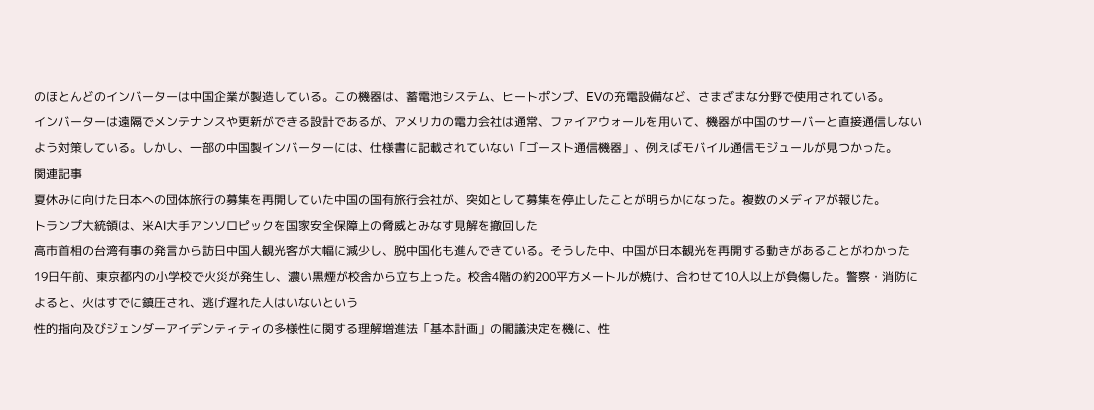のほとんどのインバーターは中国企業が製造している。この機器は、蓄電池システム、ヒートポンプ、EVの充電設備など、さまざまな分野で使用されている。
インバーターは遠隔でメンテナンスや更新ができる設計であるが、アメリカの電力会社は通常、ファイアウォールを用いて、機器が中国のサーバーと直接通信しないよう対策している。しかし、一部の中国製インバーターには、仕様書に記載されていない「ゴースト通信機器」、例えばモバイル通信モジュールが見つかった。
関連記事
夏休みに向けた日本への団体旅行の募集を再開していた中国の国有旅行会社が、突如として募集を停止したことが明らかになった。複数のメディアが報じた。
トランプ大統領は、米AI大手アンソロピックを国家安全保障上の脅威とみなす見解を撤回した
高市首相の台湾有事の発言から訪日中国人観光客が大幅に減少し、脱中国化も進んできている。そうした中、中国が日本観光を再開する動きがあることがわかった
19日午前、東京都内の小学校で火災が発生し、濃い黒煙が校舎から立ち上った。校舎4階の約200平方メートルが焼け、合わせて10人以上が負傷した。警察・消防によると、火はすでに鎮圧され、逃げ遅れた人はいないという
性的指向及びジェンダーアイデンティティの多様性に関する理解増進法「基本計画」の閣議決定を機に、性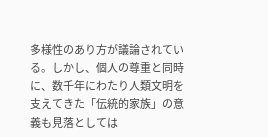多様性のあり方が議論されている。しかし、個人の尊重と同時に、数千年にわたり人類文明を支えてきた「伝統的家族」の意義も見落としては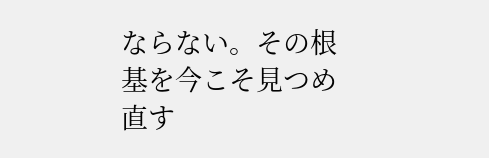ならない。その根基を今こそ見つめ直す